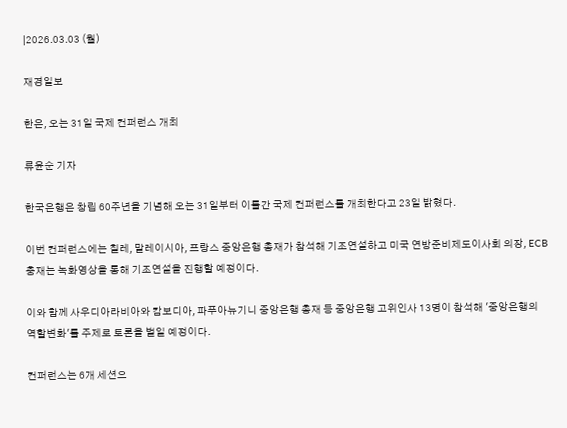|2026.03.03 (월)

재경일보

한은, 오는 31일 국제 컨퍼런스 개최

류윤순 기자

한국은행은 창립 60주년을 기념해 오는 31일부터 이틀간 국제 컨퍼런스를 개최한다고 23일 밝혔다.

이번 컨퍼런스에는 칠레, 말레이시아, 프랑스 중앙은행 총재가 참석해 기조연설하고 미국 연방준비제도이사회 의장, ECB 충재는 녹화영상을 통해 기조연설을 진행할 예정이다.

이와 함께 사우디아라비아와 캄보디아, 파푸아뉴기니 중앙은행 총재 등 중앙은행 고위인사 13명이 참석해 '중앙은행의 역할변화'를 주제로 토론을 벌일 예정이다.

컨퍼런스는 6개 세션으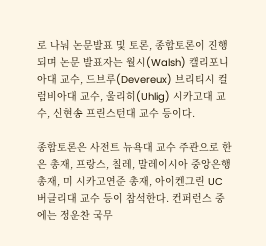로 나눠 논문발표 및 토론, 종합토론이 진행되며 논문 발표자는 월시(Walsh) 캘리포니아대 교수, 드브루(Devereux) 브리티시 컬럼비아대 교수, 울리히(Uhlig) 시카고대 교수, 신현송 프린스턴대 교수 등이다.

종합토론은 사전트 뉴욕대 교수 주관으로 한은 총재, 프랑스, 칠레, 말레이시아 중앙은행 총재, 미 시카고연준 총재, 아이켄그린 UC 버클리대 교수 등이 참석한다. 컨퍼런스 중에는 정운찬 국무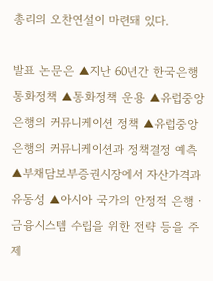총리의 오찬연설이 마련돼 있다.

발표 논문은 ▲지난 60년간 한국은행 통화정책 ▲통화정책 운용 ▲유럽중앙은행의 커뮤니케이션 정책 ▲유럽중앙은행의 커뮤니케이션과 정책결정 예측 ▲부채담보부증권시장에서 자산가격과 유동성 ▲아시아 국가의 안정적 은행ㆍ금융시스템 수립을 위한 전략 등을 주제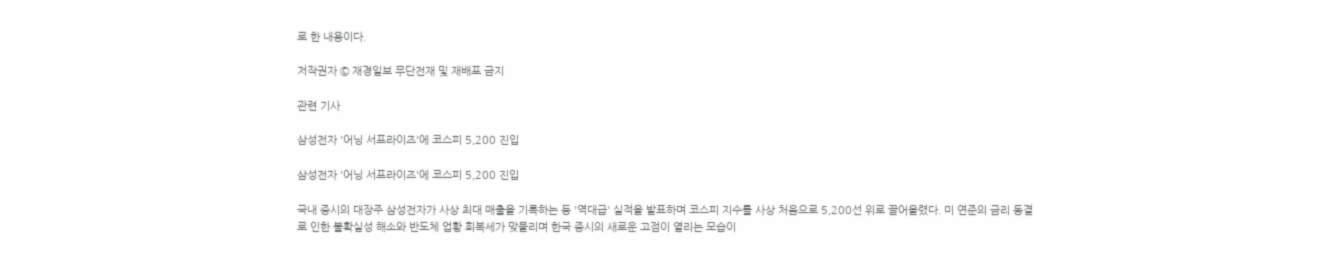로 한 내용이다.

저작권자 © 재경일보 무단전재 및 재배포 금지

관련 기사

삼성전자 '어닝 서프라이즈'에 코스피 5,200 진입

삼성전자 '어닝 서프라이즈'에 코스피 5,200 진입

국내 증시의 대장주 삼성전자가 사상 최대 매출을 기록하는 등 '역대급' 실적을 발표하며 코스피 지수를 사상 처음으로 5,200선 위로 끌어올렸다. 미 연준의 금리 동결로 인한 불확실성 해소와 반도체 업황 회복세가 맞물리며 한국 증시의 새로운 고점이 열리는 모습이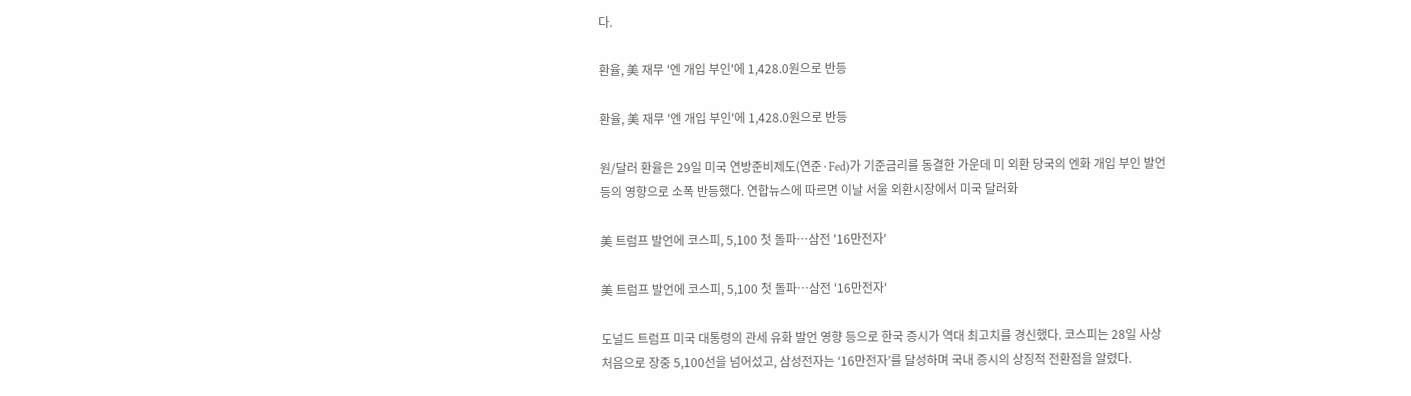다.

환율, 美 재무 '엔 개입 부인'에 1,428.0원으로 반등

환율, 美 재무 '엔 개입 부인'에 1,428.0원으로 반등

원/달러 환율은 29일 미국 연방준비제도(연준·Fed)가 기준금리를 동결한 가운데 미 외환 당국의 엔화 개입 부인 발언 등의 영향으로 소폭 반등했다. 연합뉴스에 따르면 이날 서울 외환시장에서 미국 달러화

美 트럼프 발언에 코스피, 5,100 첫 돌파…삼전 '16만전자'

美 트럼프 발언에 코스피, 5,100 첫 돌파…삼전 '16만전자'

도널드 트럼프 미국 대통령의 관세 유화 발언 영향 등으로 한국 증시가 역대 최고치를 경신했다. 코스피는 28일 사상 처음으로 장중 5,100선을 넘어섰고, 삼성전자는 ‘16만전자’를 달성하며 국내 증시의 상징적 전환점을 알렸다.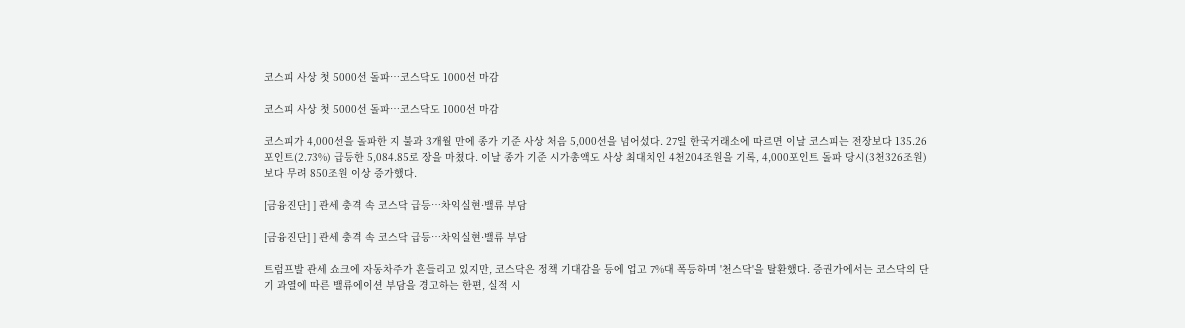코스피 사상 첫 5000선 돌파…코스닥도 1000선 마감

코스피 사상 첫 5000선 돌파…코스닥도 1000선 마감

코스피가 4,000선을 돌파한 지 불과 3개월 만에 종가 기준 사상 처음 5,000선을 넘어섰다. 27일 한국거래소에 따르면 이날 코스피는 전장보다 135.26포인트(2.73%) 급등한 5,084.85로 장을 마쳤다. 이날 종가 기준 시가총액도 사상 최대치인 4천204조원을 기록, 4,000포인트 돌파 당시(3천326조원)보다 무려 850조원 이상 증가했다.

[금융진단] ] 관세 충격 속 코스닥 급등…차익실현·밸류 부담

[금융진단] ] 관세 충격 속 코스닥 급등…차익실현·밸류 부담

트럼프발 관세 쇼크에 자동차주가 흔들리고 있지만, 코스닥은 정책 기대감을 등에 업고 7%대 폭등하며 '천스닥'을 탈환했다. 증권가에서는 코스닥의 단기 과열에 따른 밸류에이션 부담을 경고하는 한편, 실적 시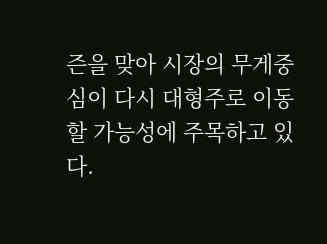즌을 맞아 시장의 무게중심이 다시 대형주로 이동할 가능성에 주목하고 있다.